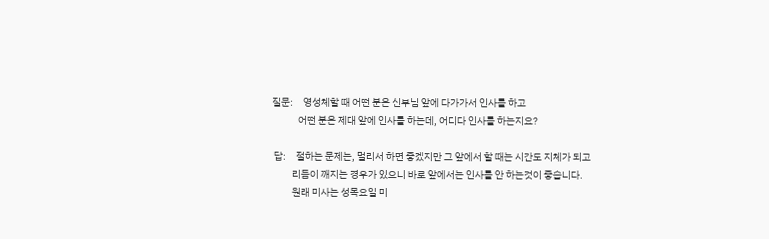질문:     영성체할 때 어떤 분은 신부님 앞에 다가가서 인사를 하고
             어떤 분은 제대 앞에 인사를 하는데, 어디다 인사를 하는지요?

 답:     절하는 문제는, 멀리서 하면 좋겠지만 그 앞에서 할 때는 시간도 지체가 되고
          리듬이 깨지는 경우가 있으니 바로 앞에서는 인사를 안 하는것이 좋습니다.
          원래 미사는 성목요일 미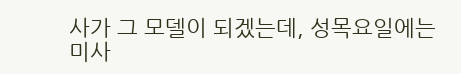사가 그 모델이 되겠는데, 성목요일에는 미사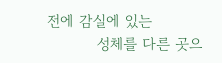전에 감실에 있는
          성체를 다른 곳으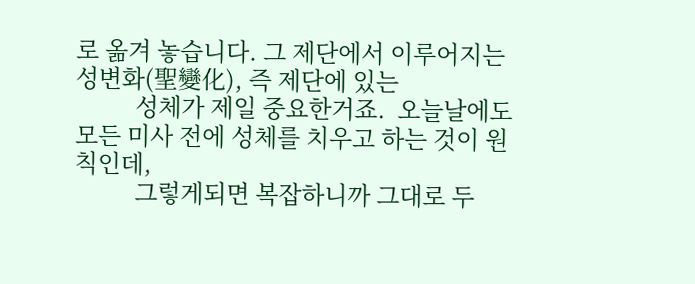로 옮겨 놓습니다. 그 제단에서 이루어지는 성변화(聖變化), 즉 제단에 있는
          성체가 제일 중요한거죠.  오늘날에도 모든 미사 전에 성체를 치우고 하는 것이 원칙인데,
          그렇게되면 복잡하니까 그대로 두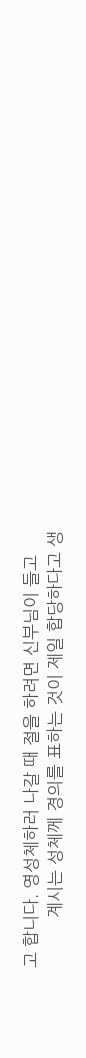고 합니다. 영성체하러 나갈 때 절을 하려면 신부님이 들고
          계시는 성체께 경의를 표하는 것이 제일 합당하다고 생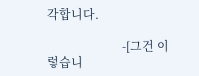각합니다.

                         -[그건 이렇습니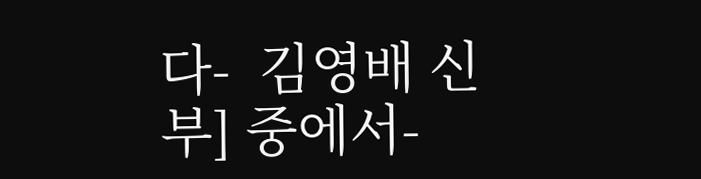다-  김영배 신부] 중에서-